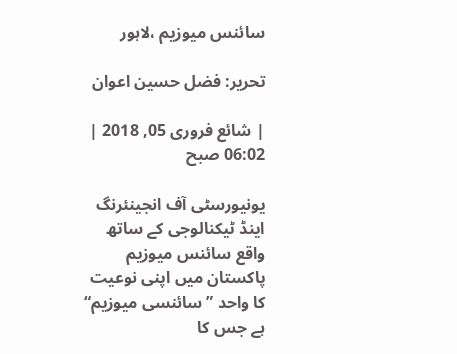سائنس میوزیم ،لاہور

تحریر: فضل حسین اعوان

| شائع فروری 05, 2018 | 06:02 صبح

یونیورسٹی آف انجینئرنگ اینڈ ٹیکنالوجی کے ساتھ واقع سائنس میوزیم پاکستان میں اپنی نوعیت کا واحد ”سائنسی میوزیم“ ہے جس کا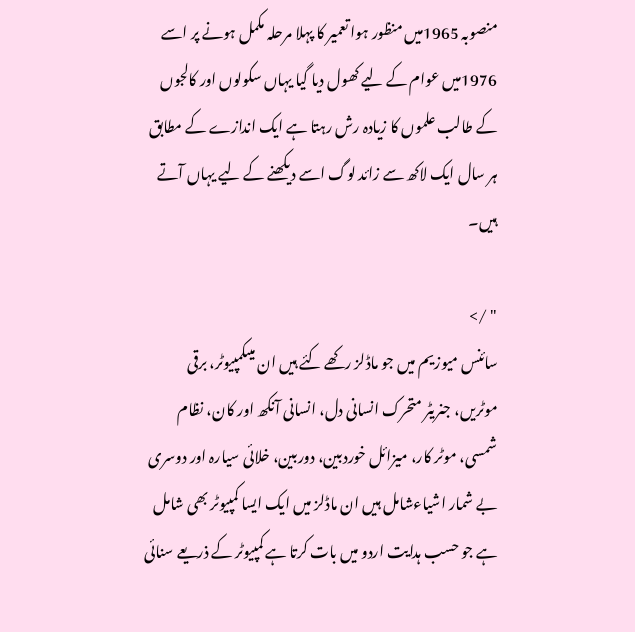منصوبہ 1965میں منظور ہوا تعمیر کا پہلا مرحلہ مکمل ہونے پر اسے 1976میں عوام کے لیے کھول دیا گیا یہاں سکولوں اور کالجوں کے طالب علموں کا زیادہ رش رہتا ہے ایک اندازے کے مطابق ہر سال ایک لاکھ سے زائد لوگ اسے دیکھنے کے لیے یہاں آتے ہیں۔

" />
سائنس میوزیم میں جو ماڈلز رکھے کئے ہیں ان میںکمپیوٹر، برقی موٹریں، جنریٹر متحرک انسانی دل، انسانی آنکھ اور کان، نظام شمسی، موٹر کار، میزائل خوردبین، دوربین، خلائی سیارہ اور دوسری بے شمار اشیاءشامل ہیں ان ماڈلز میں ایک ایسا کمپیوٹر بھی شامل ہے جو حسب ہدایت اردو میں بات کرتا ہے کمپیوٹر کے ذریعے سنائی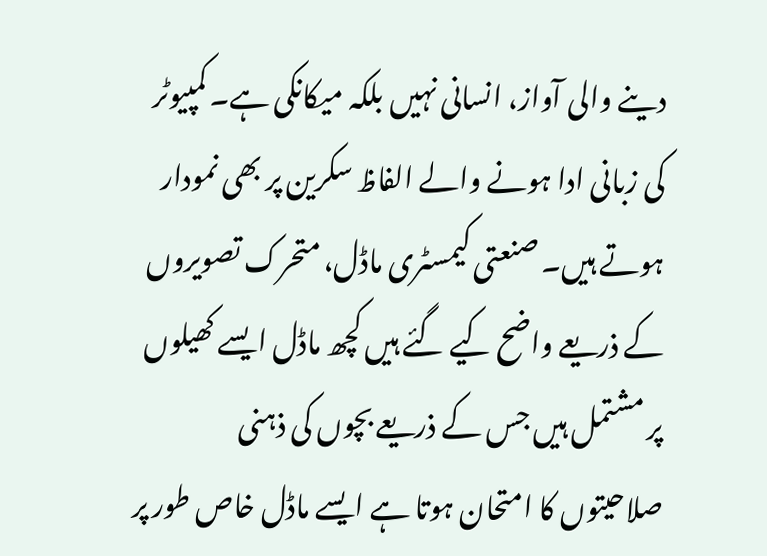دینے والی آواز، انسانی نہیں بلکہ میکانکی ہے۔ کمپیوٹر کی زبانی ادا ہونے والے الفاظ سکرین پر بھی نمودار ہوتے ہیں۔ صنعتی کیمسٹری ماڈل، متحرک تصویروں کے ذریعے واضح کیے گئے ہیں کچھ ماڈل ایسے کھیلوں پر مشتمل ہیں جس کے ذریعے بچوں کی ذہنی صلاحیتوں کا امتحان ہوتا ہے ایسے ماڈل خاص طور پر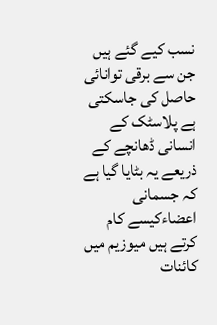نسب کیے گئے ہیں جن سے برقی توانائی حاصل کی جاسکتی ہے پلاسٹک کے انسانی ڈھانچے کے ذریعے یہ بٹایا گیا ہے کہ جسمانی اعضاءکیسے کام کرتے ہیں میوزیم میں کائنات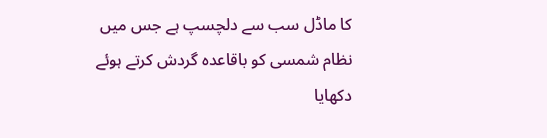کا ماڈل سب سے دلچسپ ہے جس میں نظام شمسی کو باقاعدہ گردش کرتے ہوئے دکھایا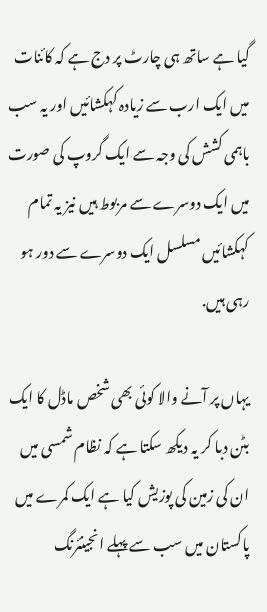گیا ہے ساتھ ہی چارٹ پر دج ہے کہ کائنات میں ایک ارب سے زیادہ کہکشائیں اور یہ سب باہمی کشش کی وجہ سے ایک گروپ کی صورت میں ایک دوسرے سے مربوط ہیں نیز یہ تمام کہکشائیں مسلسل ایک دوسرے سے دور ہو رہی ہیں.

یہاں پر آنے والا کوئی بھی شخص ماڈل کا ایک بٹن دبا کر یہ دیکھ سکتا ہے کہ نظام شمسی میں ان کی زمین کی پوزیش کیا ہے ایک کمرے میں پاکستان میں سب سے پہلے انجینئرنگ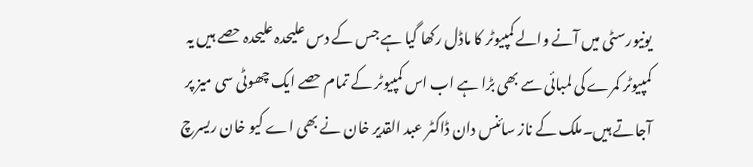یونیورسٹی میں آنے والے کمپیوٹر کا ماڈل رکھا گیا ہے جس کے دس علیحدہ علیحدہ حصے ہیں یہ کمپیوٹر کمرے کی لمبائی سے بھی بڑا ہے اب اس کمپیوٹر کے تمام حصے ایک چھوٹی سی میز پر آجاتے ہیں۔ملک کے ناز سائنس دان ڈاکٹر عبد القدیر خان نے بھی اے کیو خان ریسرچ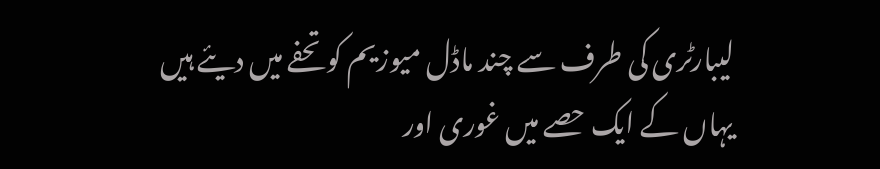لیبارٹری کی طرف سے چند ماڈل میوزیم کو تحفے میں دیئے ہیں یہاں کے ایک حصے میں غوری اور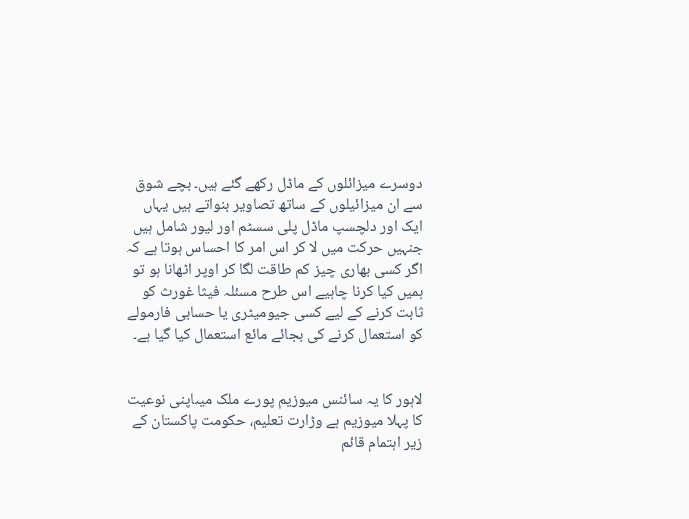دوسرے میزائلوں کے ماڈل رکھے گئے ہیں۔ بچے شوق سے ان میزائیلوں کے ساتھ تصاویر بنواتے ہیں یہاں ایک اور دلچسپ ماڈل پلی سسٹم اور لیور شامل ہیں جنہیں حرکت میں لا کر اس امر کا احساس ہوتا ہے کہ اگر کسی بھاری چیز کم طاقت لگا کر اوپر اٹھانا ہو تو ہمیں کیا کرنا چاہیے اس طرح مسئلہ فیثا غورث کو ثابت کرنے کے لیے کسی جیومیٹری یا حسابی فارمولے کو استعمال کرنے کی بجائے مائع استعمال کیا گیا ہے۔


لاہور کا یہ سائنس میوزیم پورے ملک میںاپنی نوعیت کا پہلا میوزیم ہے وڑارت تعلیم، حکومت پاکستان کے زیر اہتمام قائم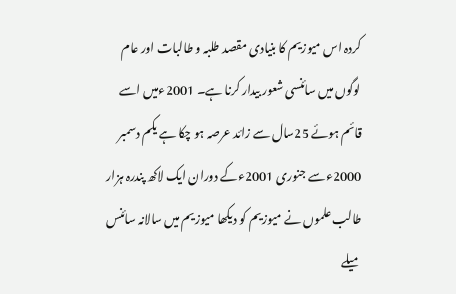کردہ اس میوزیم کا بنیادی مقصد طلبہ و طالبات اور عام لوگوں میں سائنسی شعور بیدار کرنا ہے۔ 2001ءمیں اسے قائم ہوئے 25سال سے زائد عرصہ ہو چکا ہے یکم دسمبر 2000ءسے جنوری 2001ءکے دوران ایک لاکھ پندرہ ہزار طالب علموں نے میوزیم کو دیکھا میوزیم میں سالانہ سائنس میلے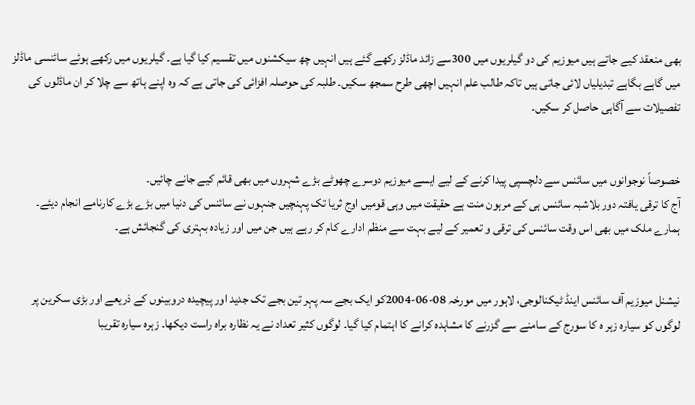بھی منعقد کیے جاتے ہیں میوزیم کی دو گیلریوں میں 300سے زائد ماڈلز رکھے گئے ہیں انہیں چھ سیکشنوں میں تقسیم کیا گیا ہے۔ گیلریوں میں رکھے ہوئے سائنسی ماڈلز میں گاہے بگاہے تبدیلیاں لائی جاتی ہیں تاکہ طالب علم انہیں اچھی طرح سمجھ سکیں۔ طلبہ کی حوصلہ افزائی کی جاتی ہے کہ وہ اپنے ہاتھ سے چلا کر ان ماڈلوں کی تفصیلات سے آگاہی حاصل کر سکیں۔


خصوصاً نوجوانوں میں سائنس سے دلچسپی پیدا کرنے کے لیے ایسے میوزیم دوسرے چھوٹے بڑے شہروں میں بھی قائم کیے جانے چائیں۔
آج کا ترقی یافتہ دور بلاشبہ سائنس ہی کے مرہون منت ہے حقیقت میں وہی قومیں اوج ثریا تک پہنچیں جنہوں نے سائنس کی دنیا میں بڑے بڑے کارنامے انجام دیئے۔ ہمارے ملک میں بھی اس وقت سائنس کی ترقی و تعمیر کے لیے بہت سے منظم ادارے کام کر رہے ہیں جن میں اور زیادہ بہتری کی گنجائش ہے۔


نیشنل میوزیم آف سائنس اینڈ ٹیکنالوجی، لاہور میں مورخہ 08-06-2004کو ایک بجے سہ پہر تین بجے تک جدید اور پیچیدہ دروبینوں کے ذریعے اور بڑی سکرین پر لوگوں کو سیارہ زہر ہ کا سورج کے سامنے سے گزرنے کا مشاہدہ کرانے کا اہتمام کیا گیا۔ لوگوں کثیر تعداد نے یہ نظارہ براہ راست دیکھا۔ زہرہ سیارہ تقریبا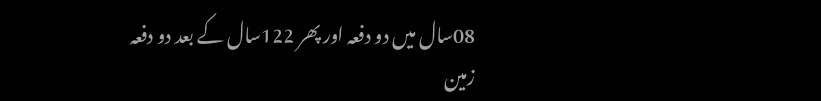08سال میں دو دفعہ اور پھر 122سال کے بعد دو دفعہ زمین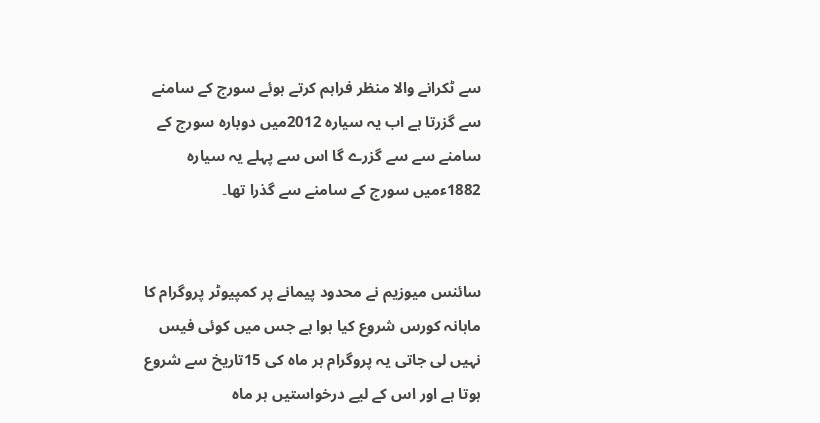سے ٹکرانے والا منظر فراہم کرتے ہوئے سورج کے سامنے سے گزرتا ہے اب یہ سیارہ 2012میں دوبارہ سورج کے سامنے سے سے گزرے گا اس سے پہلے یہ سیارہ 1882ءمیں سورج کے سامنے سے گذرا تھا۔


سائنس میوزیم نے محدود پیمانے پر کمپیوٹر پروگرام کا ماہانہ کورس شروع کیا ہوا ہے جس میں کوئی فیس نہیں لی جاتی یہ پروگرام ہر ماہ کی 15تاریخ سے شروع ہوتا ہے اور اس کے لیے درخواستیں ہر ماہ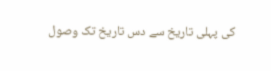کی پہلی تاریخ سے دس تاریخ تک وصول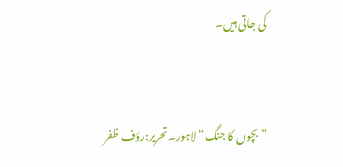کی جاتی ہیں۔


”بچوں کا جنگ“ لاہور۔تحریر:رؤف ظفر